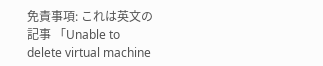免責事項: これは英文の記事 「Unable to delete virtual machine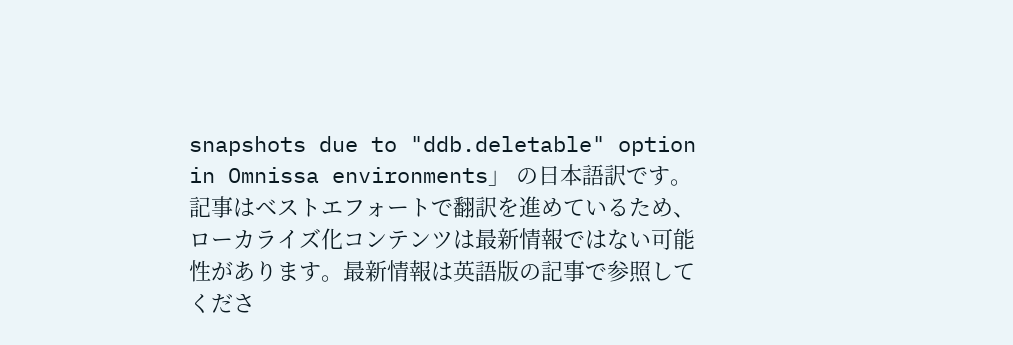snapshots due to "ddb.deletable" option in Omnissa environments」 の日本語訳です。記事はベストエフォートで翻訳を進めているため、ローカライズ化コンテンツは最新情報ではない可能性があります。最新情報は英語版の記事で参照してくださ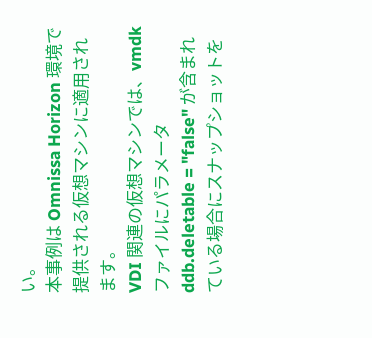い。
本事例は Omnissa Horizon 環境で提供される仮想マシンに適用されます。
VDI 関連の仮想マシンでは、vmdk ファイルにパラメータ ddb.deletable = "false" が含まれている場合にスナップショットを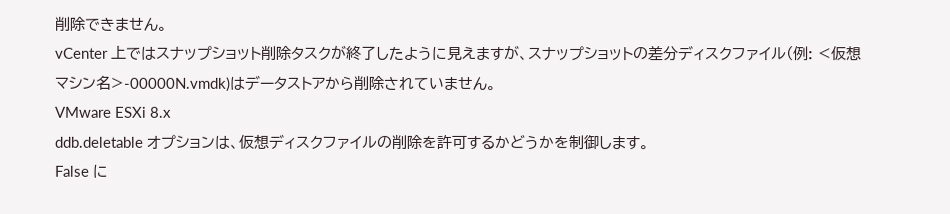削除できません。
vCenter 上ではスナップショット削除タスクが終了したように見えますが、スナップショットの差分ディスクファイル(例: <仮想マシン名>-00000N.vmdk)はデータストアから削除されていません。
VMware ESXi 8.x
ddb.deletable オプションは、仮想ディスクファイルの削除を許可するかどうかを制御します。
False に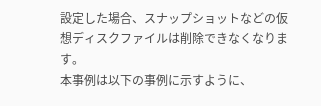設定した場合、スナップショットなどの仮想ディスクファイルは削除できなくなります。
本事例は以下の事例に示すように、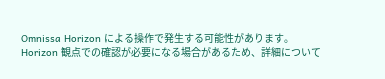Omnissa Horizon による操作で発生する可能性があります。
Horizon 観点での確認が必要になる場合があるため、詳細について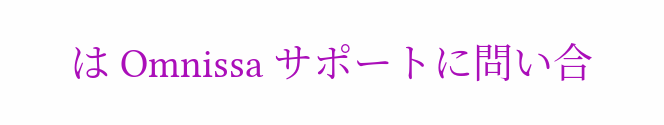は Omnissa サポートに問い合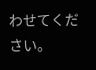わせてください。